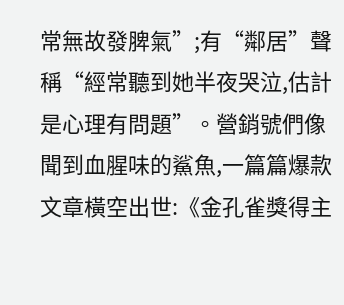常無故發脾氣”;有“鄰居”聲稱“經常聽到她半夜哭泣,估計是心理有問題”。營銷號們像聞到血腥味的鯊魚,一篇篇爆款文章橫空出世:《金孔雀獎得主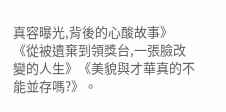真容曝光,背後的心酸故事》《從被遺棄到領獎台,一張臉改變的人生》《美貌與才華真的不能並存嗎?》。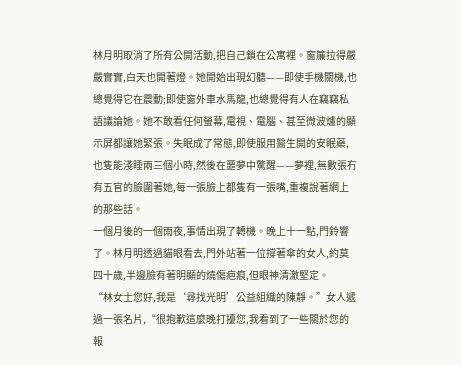林月明取消了所有公開活動,把自己鎖在公寓裡。窗簾拉得嚴嚴實實,白天也開著燈。她開始出現幻聽——即使手機關機,也總覺得它在震動;即使窗外車水馬龍,也總覺得有人在竊竊私語議論她。她不敢看任何螢幕,電視、電腦、甚至微波爐的顯示屏都讓她緊張。失眠成了常態,即使服用醫生開的安眠藥,也隻能淺睡兩三個小時,然後在噩夢中驚醒——夢裡,無數張冇有五官的臉圍著她,每一張臉上都隻有一張嘴,重複說著網上的那些話。
一個月後的一個雨夜,事情出現了轉機。晚上十一點,門鈴響了。林月明透過貓眼看去,門外站著一位撐著傘的女人,約莫四十歲,半邊臉有著明顯的燒傷疤痕,但眼神清澈堅定。
“林女士您好,我是‘尋找光明’公益組織的陳靜。”女人遞過一張名片,“很抱歉這麼晚打擾您,我看到了一些關於您的報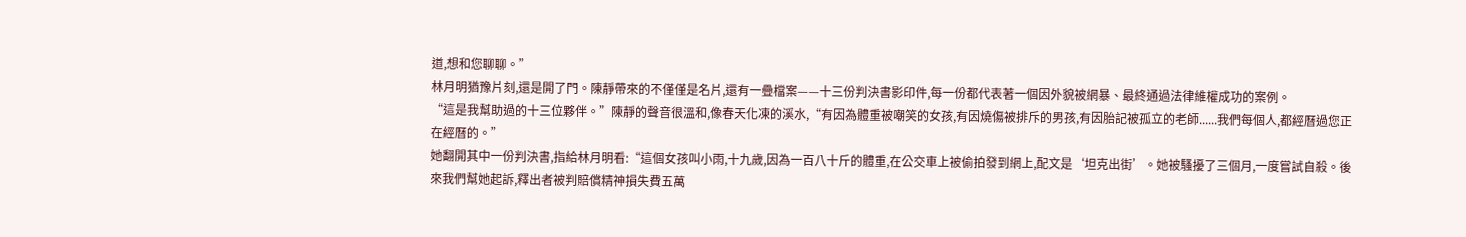道,想和您聊聊。”
林月明猶豫片刻,還是開了門。陳靜帶來的不僅僅是名片,還有一疊檔案——十三份判決書影印件,每一份都代表著一個因外貌被網暴、最終通過法律維權成功的案例。
“這是我幫助過的十三位夥伴。”陳靜的聲音很溫和,像春天化凍的溪水,“有因為體重被嘲笑的女孩,有因燒傷被排斥的男孩,有因胎記被孤立的老師......我們每個人,都經曆過您正在經曆的。”
她翻開其中一份判決書,指給林月明看:“這個女孩叫小雨,十九歲,因為一百八十斤的體重,在公交車上被偷拍發到網上,配文是‘坦克出街’。她被騷擾了三個月,一度嘗試自殺。後來我們幫她起訴,釋出者被判賠償精神損失費五萬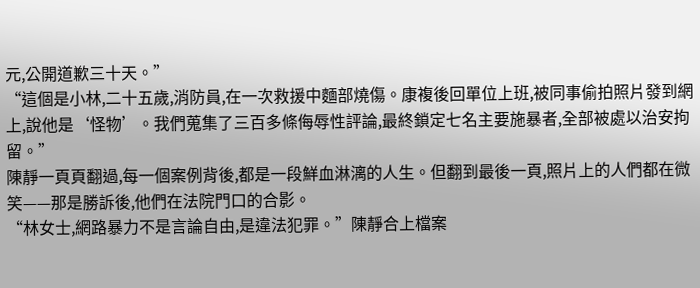元,公開道歉三十天。”
“這個是小林,二十五歲,消防員,在一次救援中麵部燒傷。康複後回單位上班,被同事偷拍照片發到網上,說他是‘怪物’。我們蒐集了三百多條侮辱性評論,最終鎖定七名主要施暴者,全部被處以治安拘留。”
陳靜一頁頁翻過,每一個案例背後,都是一段鮮血淋漓的人生。但翻到最後一頁,照片上的人們都在微笑——那是勝訴後,他們在法院門口的合影。
“林女士,網路暴力不是言論自由,是違法犯罪。”陳靜合上檔案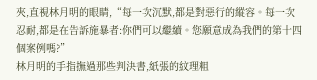夾,直視林月明的眼睛,“每一次沉默,都是對惡行的縱容。每一次忍耐,都是在告訴施暴者:你們可以繼續。您願意成為我們的第十四個案例嗎?”
林月明的手指撫過那些判決書,紙張的紋理粗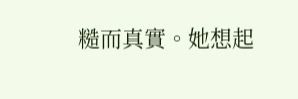糙而真實。她想起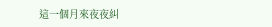這一個月來夜夜糾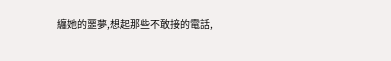纏她的噩夢,想起那些不敢接的電話,